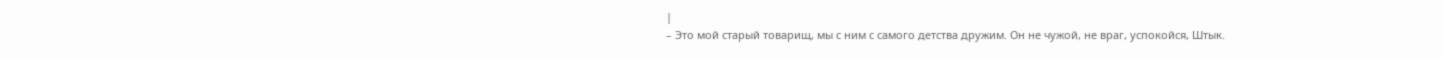|
– Это мой старый товарищ, мы с ним с самого детства дружим. Он не чужой, не враг, успокойся, Штык.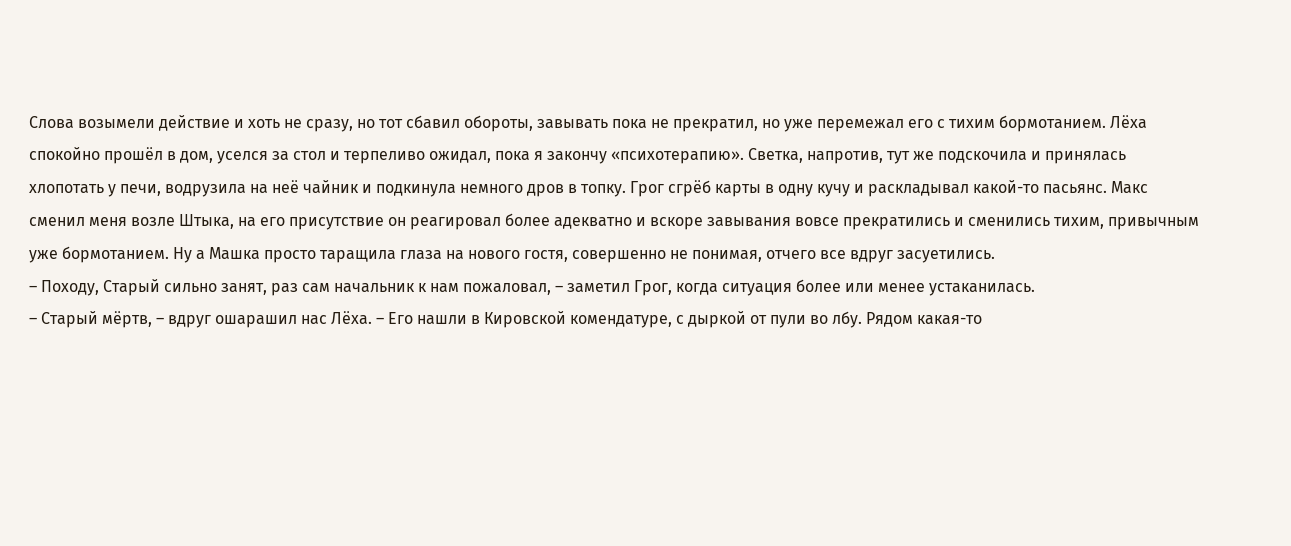Слова возымели действие и хоть не сразу, но тот сбавил обороты, завывать пока не прекратил, но уже перемежал его с тихим бормотанием. Лёха спокойно прошёл в дом, уселся за стол и терпеливо ожидал, пока я закончу «психотерапию». Светка, напротив, тут же подскочила и принялась хлопотать у печи, водрузила на неё чайник и подкинула немного дров в топку. Грог сгрёб карты в одну кучу и раскладывал какой-то пасьянс. Макс сменил меня возле Штыка, на его присутствие он реагировал более адекватно и вскоре завывания вовсе прекратились и сменились тихим, привычным уже бормотанием. Ну а Машка просто таращила глаза на нового гостя, совершенно не понимая, отчего все вдруг засуетились.
– Походу, Старый сильно занят, раз сам начальник к нам пожаловал, – заметил Грог, когда ситуация более или менее устаканилась.
– Старый мёртв, – вдруг ошарашил нас Лёха. – Его нашли в Кировской комендатуре, с дыркой от пули во лбу. Рядом какая-то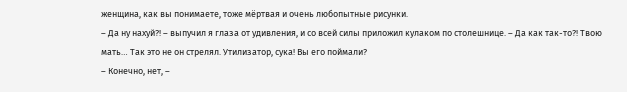женщина, как вы понимаете, тоже мёртвая и очень любопытные рисунки.
– Да ну нахуй?! – выпучил я глаза от удивления, и со всей силы приложил кулаком по столешнице. – Да как так-то?! Твою мать… Так это не он стрелял. Утилизатор, сука! Вы его поймали?
– Конечно, нет, –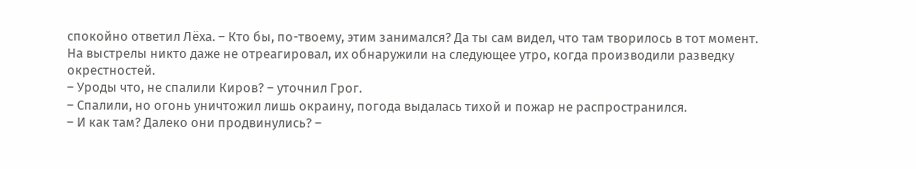спокойно ответил Лёха. – Кто бы, по-твоему, этим занимался? Да ты сам видел, что там творилось в тот момент. На выстрелы никто даже не отреагировал, их обнаружили на следующее утро, когда производили разведку окрестностей.
– Уроды что, не спалили Киров? – уточнил Грог.
– Спалили, но огонь уничтожил лишь окраину, погода выдалась тихой и пожар не распространился.
– И как там? Далеко они продвинулись? –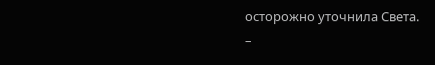осторожно уточнила Света.
–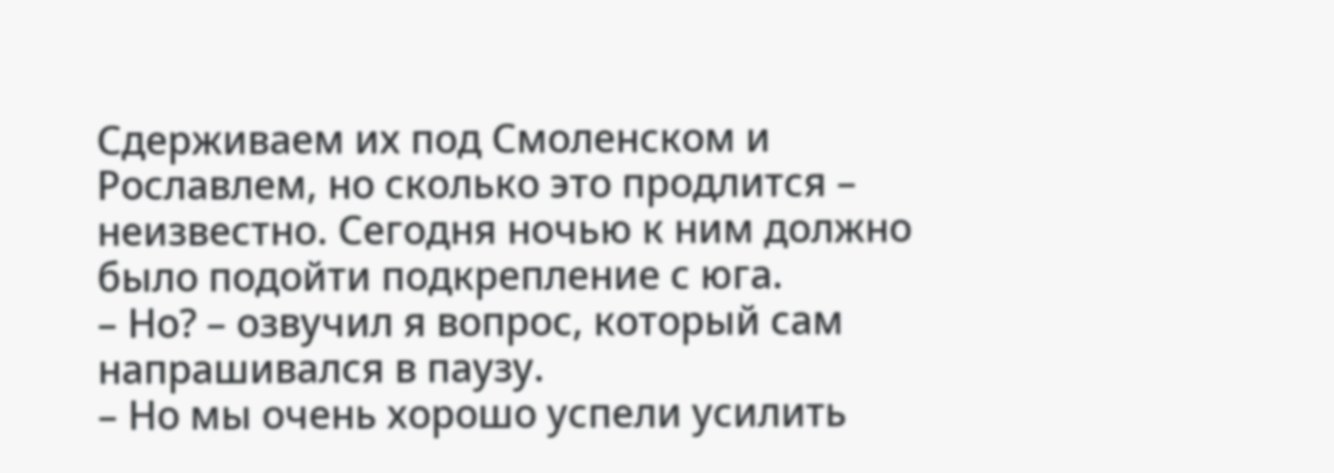Сдерживаем их под Смоленском и Рославлем, но сколько это продлится – неизвестно. Сегодня ночью к ним должно было подойти подкрепление с юга.
– Но? – озвучил я вопрос, который сам напрашивался в паузу.
– Но мы очень хорошо успели усилить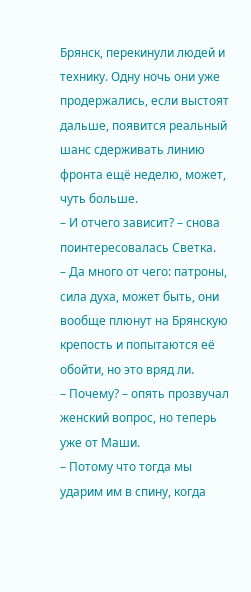Брянск, перекинули людей и технику. Одну ночь они уже продержались, если выстоят дальше, появится реальный шанс сдерживать линию фронта ещё неделю, может, чуть больше.
– И отчего зависит? – снова поинтересовалась Светка.
– Да много от чего: патроны, сила духа, может быть, они вообще плюнут на Брянскую крепость и попытаются её обойти, но это вряд ли.
– Почему? – опять прозвучал женский вопрос, но теперь уже от Маши.
– Потому что тогда мы ударим им в спину, когда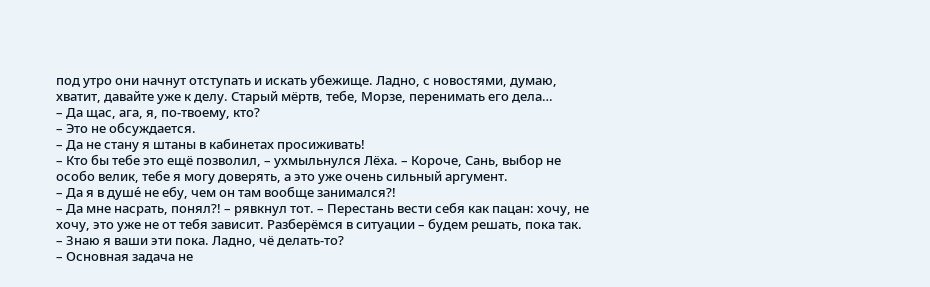под утро они начнут отступать и искать убежище. Ладно, с новостями, думаю, хватит, давайте уже к делу. Старый мёртв, тебе, Морзе, перенимать его дела…
– Да щас, ага, я, по-твоему, кто?
– Это не обсуждается.
– Да не стану я штаны в кабинетах просиживать!
– Кто бы тебе это ещё позволил, – ухмыльнулся Лёха. – Короче, Сань, выбор не особо велик, тебе я могу доверять, а это уже очень сильный аргумент.
– Да я в душе́ не ебу, чем он там вообще занимался?!
– Да мне насрать, понял?! – рявкнул тот. – Перестань вести себя как пацан: хочу, не хочу, это уже не от тебя зависит. Разберёмся в ситуации – будем решать, пока так.
– Знаю я ваши эти пока. Ладно, чё делать-то?
– Основная задача не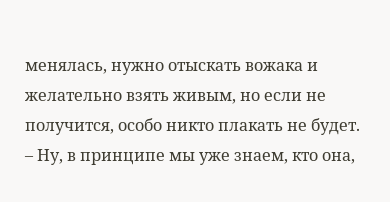менялась, нужно отыскать вожака и желательно взять живым, но если не получится, особо никто плакать не будет.
– Ну, в принципе мы уже знаем, кто она,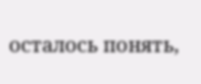осталось понять,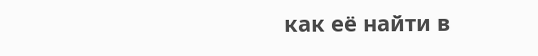как её найти в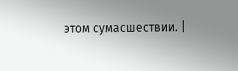этом сумасшествии. |